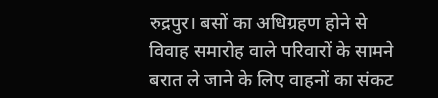रुद्रपुर। बसों का अधिग्रहण होने से विवाह समारोह वाले परिवारों के सामने बरात ले जाने के लिए वाहनों का संकट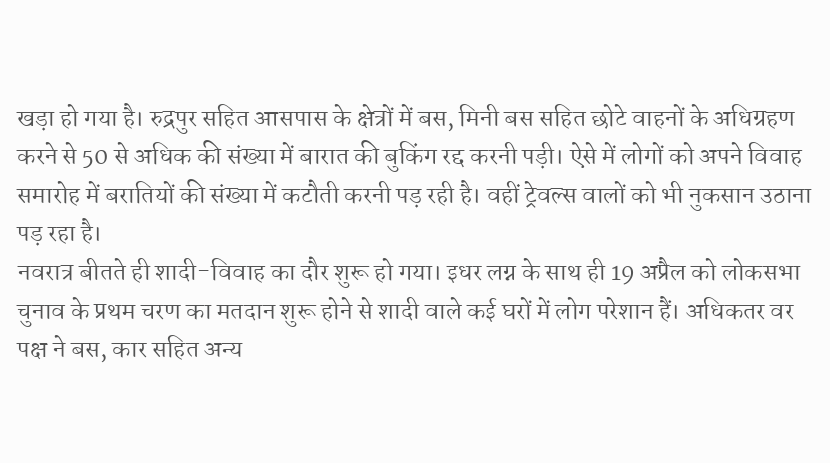खड़ा हो गया है। रुद्रपुर सहित आसपास के क्षेत्रों में बस, मिनी बस सहित छोटे वाहनों के अधिग्रहण करने से 50 से अधिक की संख्या में बारात की बुकिंग रद्द करनी पड़ी। ऐसे में लोगों को अपने विवाह समारोह में बरातियों की संख्या में कटौती करनी पड़ रही है। वहीं ट्रेवल्स वालों को भी नुकसान उठाना पड़ रहा है।
नवरात्र बीतते ही शादी-विवाह का दौर शुरू हो गया। इधर लग्न के साथ ही 19 अप्रैल को लोकसभा चुनाव के प्रथम चरण का मतदान शुरू होने से शादी वाले कई घरों में लोग परेशान हैं। अधिकतर वर पक्ष ने बस, कार सहित अन्य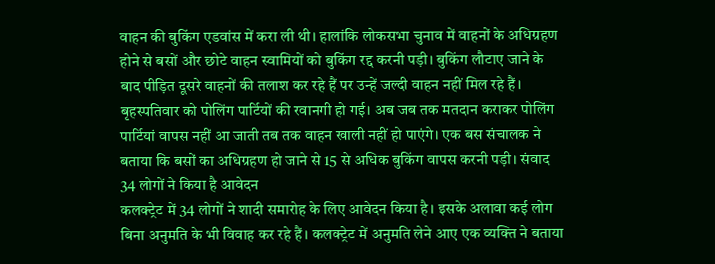वाहन की बुकिंग एडवांस में करा ली थी। हालांकि लोकसभा चुनाव में वाहनों के अधिग्रहण होने से बसों और छोटे वाहन स्वामियों को बुकिंग रद्द करनी पड़ी। बुकिंग लौटाए जाने के बाद पीड़ित दूसरे वाहनों की तलाश कर रहे हैं पर उन्हें जल्दी वाहन नहीं मिल रहे हैं। बृहस्पतिवार को पोलिंग पार्टियों की रवानगी हो गई। अब जब तक मतदान कराकर पोलिंग पार्टियां वापस नहीं आ जाती तब तक वाहन खाली नहीं हो पाएंगे। एक बस संचालक ने बताया कि बसों का अधिग्रहण हो जाने से 15 से अधिक बुकिंग वापस करनी पड़ी। संवाद
34 लोगों ने किया है आवेदन
कलक्ट्रेट में 34 लोगों ने शादी समारोह के लिए आवेदन किया है। इसके अलावा कई लोग बिना अनुमति के भी विवाह कर रहे हैं। कलक्ट्रेट में अनुमति लेने आए एक व्यक्ति ने बताया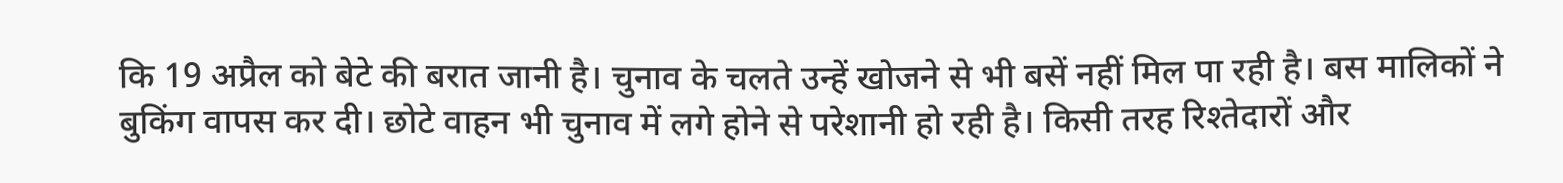कि 19 अप्रैल को बेटे की बरात जानी है। चुनाव के चलते उन्हें खोजने से भी बसें नहीं मिल पा रही है। बस मालिकों ने बुकिंग वापस कर दी। छोटे वाहन भी चुनाव में लगे होने से परेशानी हो रही है। किसी तरह रिश्तेदारों और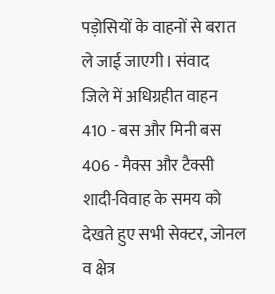पड़ोसियों के वाहनों से बरात ले जाई जाएगी। संवाद
जिले में अधिग्रहीत वाहन
410 - बस और मिनी बस
406 - मैक्स और टैक्सी
शादी-विवाह के समय को देखते हुए सभी सेक्टर, जोनल व क्षेत्र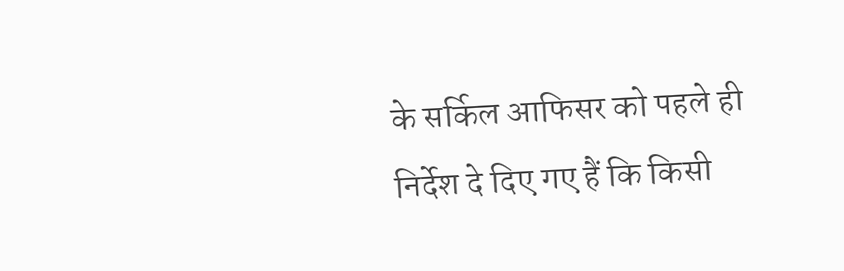के सर्किल आफिसर को पहले ही निर्देश दे दिए गए हैं कि किसी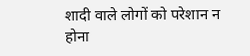शादी वाले लोगों को परेशान न होना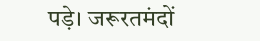पड़े। जरूरतमंदों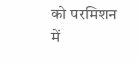को परमिशन में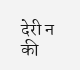देरी न की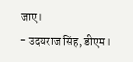जाए।
- उदयराज सिंह, डीएम।